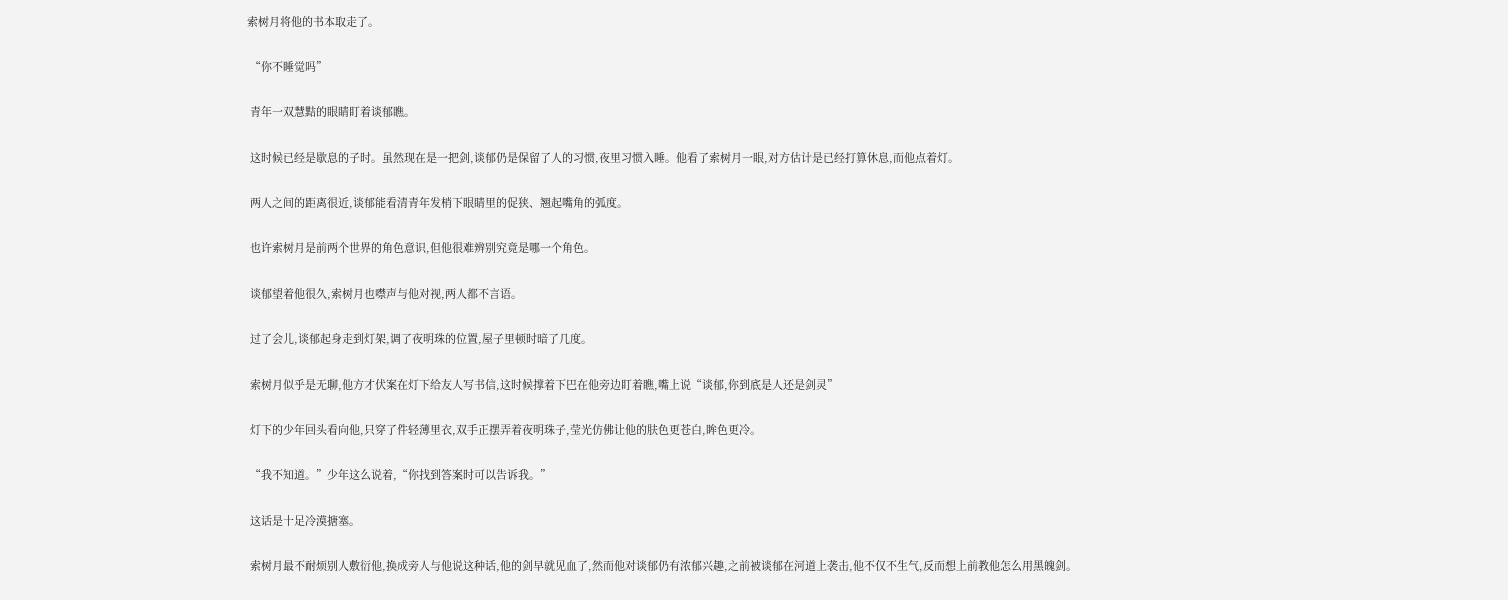索树月将他的书本取走了。

 “你不睡觉吗”

 青年一双慧黠的眼睛盯着谈郁瞧。

 这时候已经是歇息的子时。虽然现在是一把剑,谈郁仍是保留了人的习惯,夜里习惯入睡。他看了索树月一眼,对方估计是已经打算休息,而他点着灯。

 两人之间的距离很近,谈郁能看清青年发梢下眼睛里的促狭、翘起嘴角的弧度。

 也许索树月是前两个世界的角色意识,但他很难辨别究竟是哪一个角色。

 谈郁望着他很久,索树月也噤声与他对视,两人都不言语。

 过了会儿,谈郁起身走到灯架,调了夜明珠的位置,屋子里顿时暗了几度。

 索树月似乎是无聊,他方才伏案在灯下给友人写书信,这时候撑着下巴在他旁边盯着瞧,嘴上说“谈郁,你到底是人还是剑灵”

 灯下的少年回头看向他,只穿了件轻薄里衣,双手正摆弄着夜明珠子,莹光仿佛让他的肤色更苍白,眸色更冷。

 “我不知道。”少年这么说着,“你找到答案时可以告诉我。”

 这话是十足冷漠搪塞。

 索树月最不耐烦别人敷衍他,换成旁人与他说这种话,他的剑早就见血了,然而他对谈郁仍有浓郁兴趣,之前被谈郁在河道上袭击,他不仅不生气,反而想上前教他怎么用黑魄剑。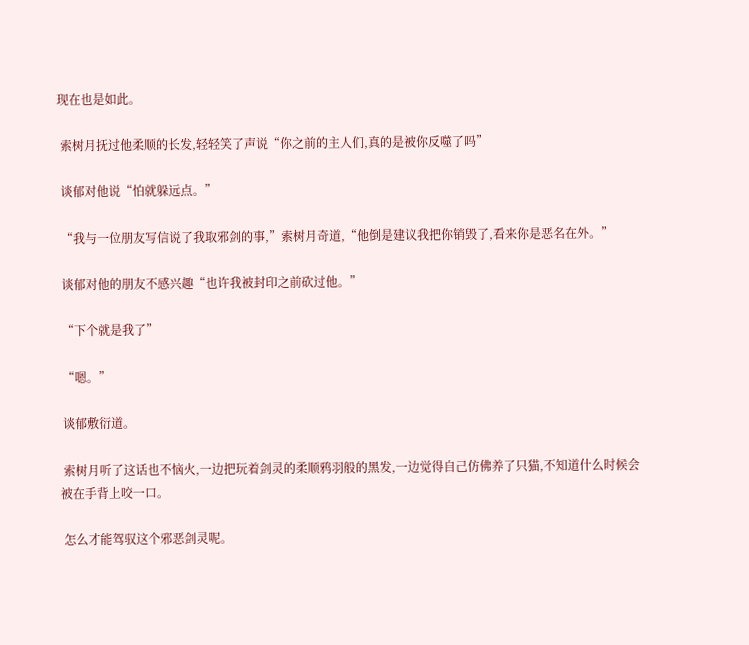现在也是如此。

 索树月抚过他柔顺的长发,轻轻笑了声说“你之前的主人们,真的是被你反噬了吗”

 谈郁对他说“怕就躲远点。”

 “我与一位朋友写信说了我取邪剑的事,”索树月奇道,“他倒是建议我把你销毁了,看来你是恶名在外。”

 谈郁对他的朋友不感兴趣“也许我被封印之前砍过他。”

 “下个就是我了”

 “嗯。”

 谈郁敷衍道。

 索树月听了这话也不恼火,一边把玩着剑灵的柔顺鸦羽般的黑发,一边觉得自己仿佛养了只猫,不知道什么时候会被在手背上咬一口。

 怎么才能驾驭这个邪恶剑灵呢。